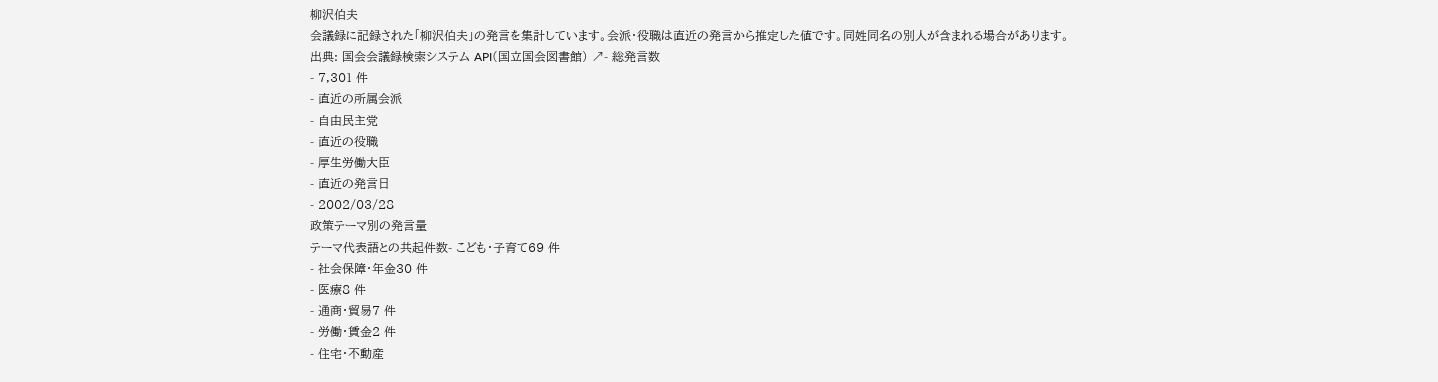柳沢伯夫
会議録に記録された「柳沢伯夫」の発言を集計しています。会派・役職は直近の発言から推定した値です。同姓同名の別人が含まれる場合があります。
出典: 国会会議録検索システム API(国立国会図書館) ↗- 総発言数
- 7,301 件
- 直近の所属会派
- 自由民主党
- 直近の役職
- 厚生労働大臣
- 直近の発言日
- 2002/03/28
政策テーマ別の発言量
テーマ代表語との共起件数- こども・子育て69 件
- 社会保障・年金30 件
- 医療8 件
- 通商・貿易7 件
- 労働・賃金2 件
- 住宅・不動産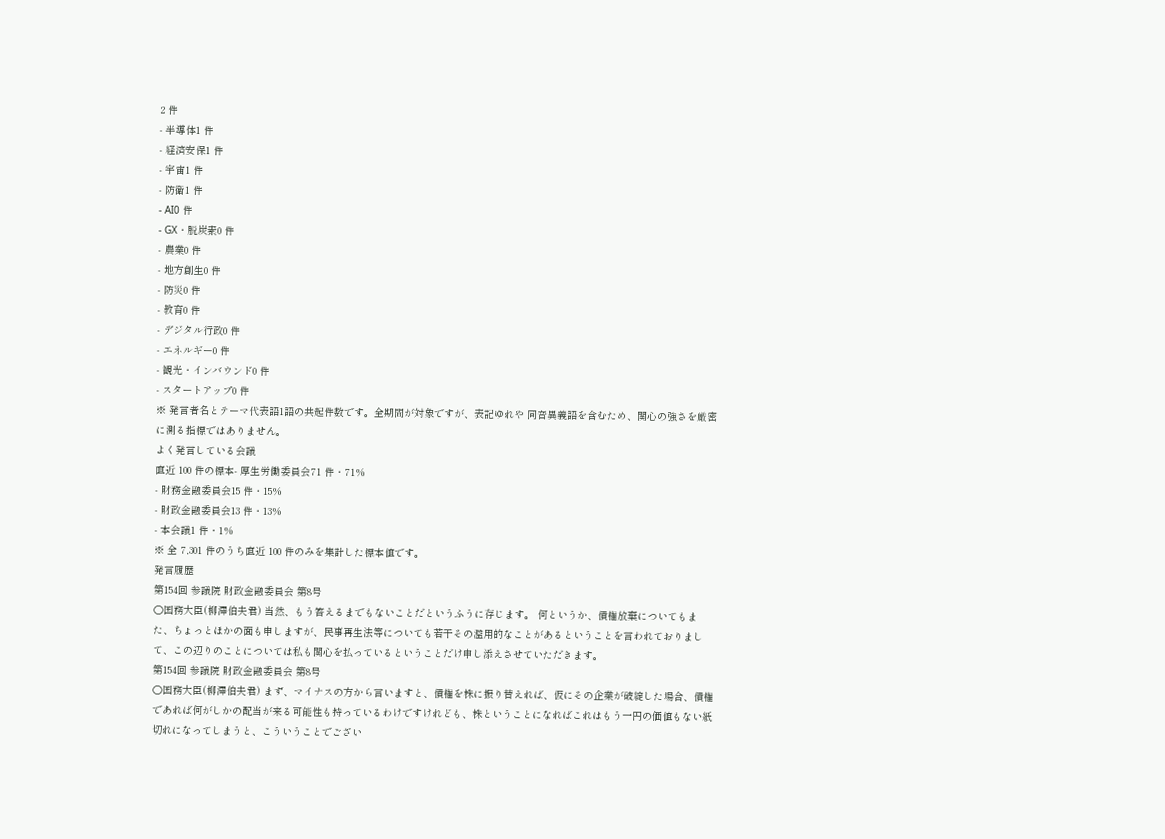2 件
- 半導体1 件
- 経済安保1 件
- 宇宙1 件
- 防衛1 件
- AI0 件
- GX・脱炭素0 件
- 農業0 件
- 地方創生0 件
- 防災0 件
- 教育0 件
- デジタル行政0 件
- エネルギー0 件
- 観光・インバウンド0 件
- スタートアップ0 件
※ 発言者名とテーマ代表語1語の共起件数です。全期間が対象ですが、表記ゆれや 同音異義語を含むため、関心の強さを厳密に測る指標ではありません。
よく発言している会議
直近 100 件の標本- 厚生労働委員会71 件・71%
- 財務金融委員会15 件・15%
- 財政金融委員会13 件・13%
- 本会議1 件・1%
※ 全 7,301 件のうち直近 100 件のみを集計した標本値です。
発言履歴
第154回 参議院 財政金融委員会 第8号
○国務大臣(柳澤伯夫君) 当然、もう答えるまでもないことだというふうに存じます。 何というか、債権放棄についてもまた、ちょっとほかの面も申しますが、民事再生法等についても若干その濫用的なことがあるということを言われておりまして、この辺りのことについては私も関心を払っているということだけ申し添えさせていただきます。
第154回 参議院 財政金融委員会 第8号
○国務大臣(柳澤伯夫君) まず、マイナスの方から言いますと、債権を株に振り替えれば、仮にその企業が破綻した場合、債権であれば何がしかの配当が来る可能性も持っているわけですけれども、株ということになればこれはもう一円の価値もない紙切れになってしまうと、こういうことでござい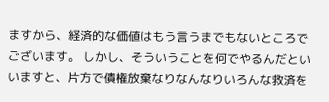ますから、経済的な価値はもう言うまでもないところでございます。 しかし、そういうことを何でやるんだといいますと、片方で債権放棄なりなんなりいろんな救済を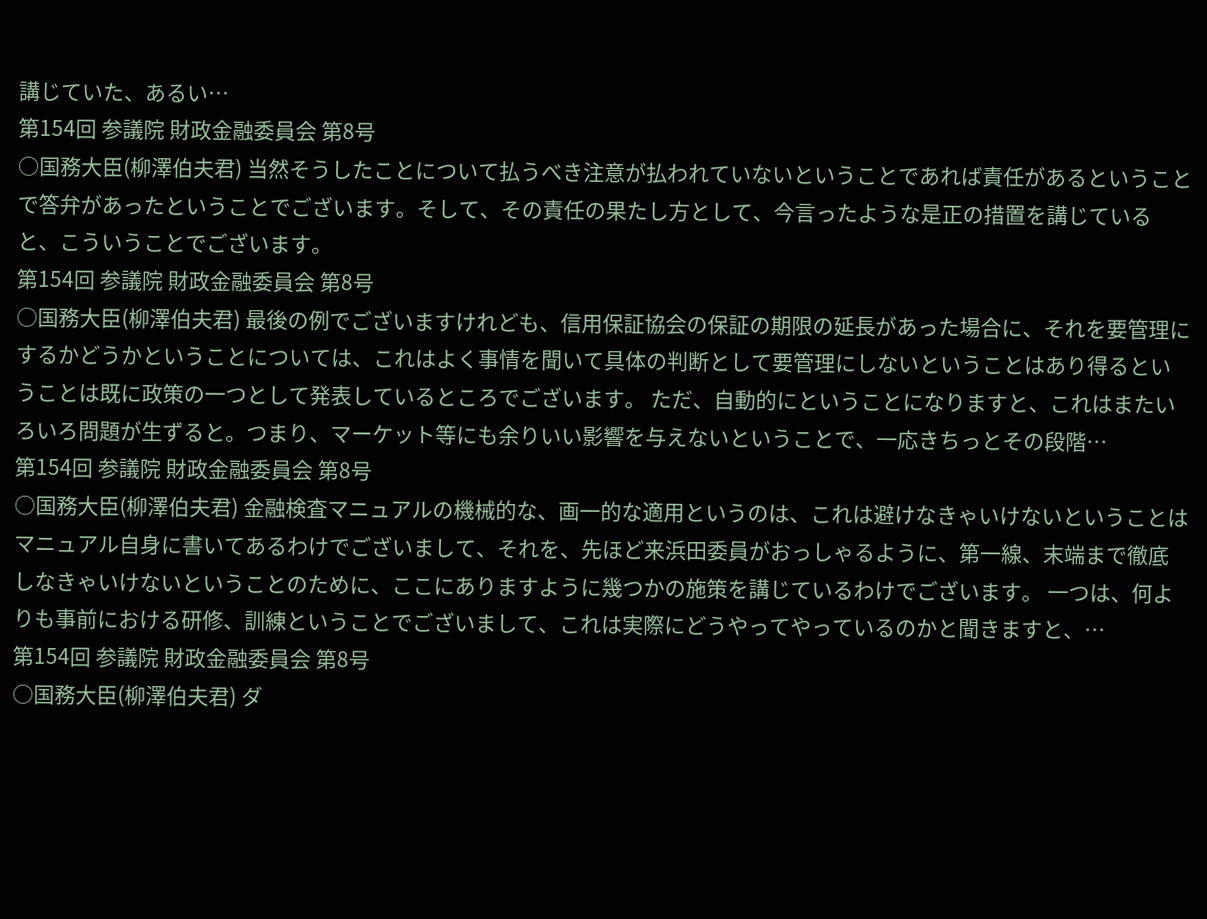講じていた、あるい…
第154回 参議院 財政金融委員会 第8号
○国務大臣(柳澤伯夫君) 当然そうしたことについて払うべき注意が払われていないということであれば責任があるということで答弁があったということでございます。そして、その責任の果たし方として、今言ったような是正の措置を講じていると、こういうことでございます。
第154回 参議院 財政金融委員会 第8号
○国務大臣(柳澤伯夫君) 最後の例でございますけれども、信用保証協会の保証の期限の延長があった場合に、それを要管理にするかどうかということについては、これはよく事情を聞いて具体の判断として要管理にしないということはあり得るということは既に政策の一つとして発表しているところでございます。 ただ、自動的にということになりますと、これはまたいろいろ問題が生ずると。つまり、マーケット等にも余りいい影響を与えないということで、一応きちっとその段階…
第154回 参議院 財政金融委員会 第8号
○国務大臣(柳澤伯夫君) 金融検査マニュアルの機械的な、画一的な適用というのは、これは避けなきゃいけないということはマニュアル自身に書いてあるわけでございまして、それを、先ほど来浜田委員がおっしゃるように、第一線、末端まで徹底しなきゃいけないということのために、ここにありますように幾つかの施策を講じているわけでございます。 一つは、何よりも事前における研修、訓練ということでございまして、これは実際にどうやってやっているのかと聞きますと、…
第154回 参議院 財政金融委員会 第8号
○国務大臣(柳澤伯夫君) ダ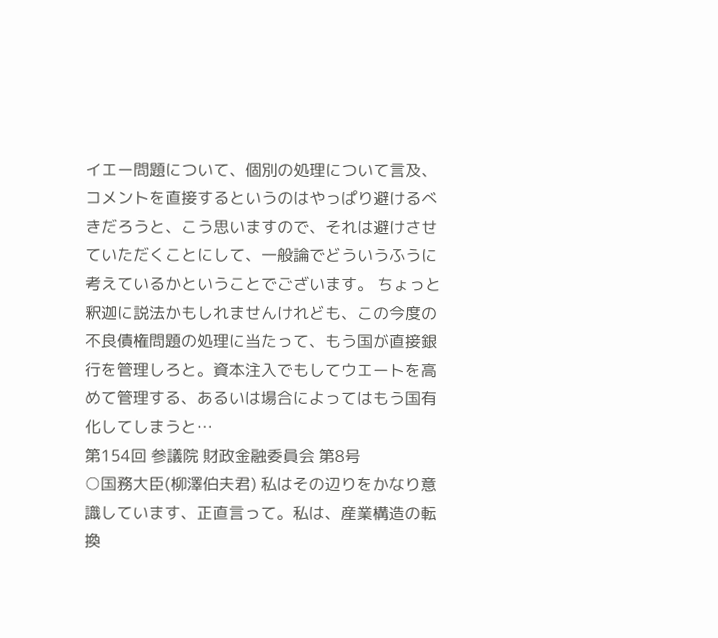イエー問題について、個別の処理について言及、コメントを直接するというのはやっぱり避けるべきだろうと、こう思いますので、それは避けさせていただくことにして、一般論でどういうふうに考えているかということでございます。 ちょっと釈迦に説法かもしれませんけれども、この今度の不良債権問題の処理に当たって、もう国が直接銀行を管理しろと。資本注入でもしてウエートを高めて管理する、あるいは場合によってはもう国有化してしまうと…
第154回 参議院 財政金融委員会 第8号
○国務大臣(柳澤伯夫君) 私はその辺りをかなり意識しています、正直言って。私は、産業構造の転換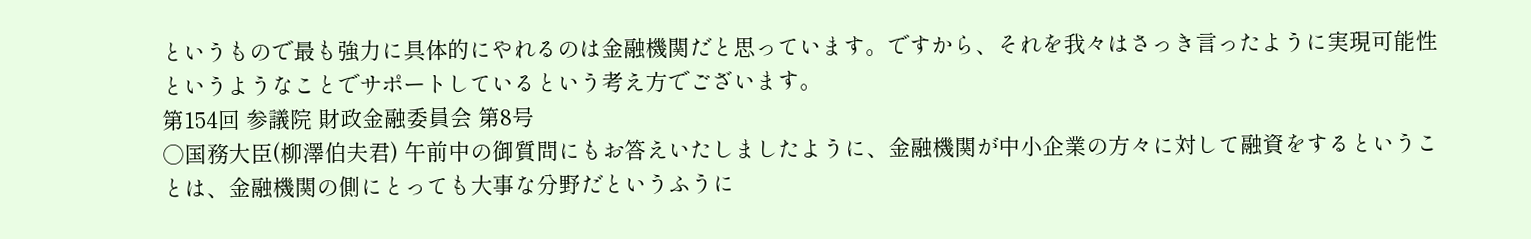というもので最も強力に具体的にやれるのは金融機関だと思っています。ですから、それを我々はさっき言ったように実現可能性というようなことでサポートしているという考え方でございます。
第154回 参議院 財政金融委員会 第8号
○国務大臣(柳澤伯夫君) 午前中の御質問にもお答えいたしましたように、金融機関が中小企業の方々に対して融資をするということは、金融機関の側にとっても大事な分野だというふうに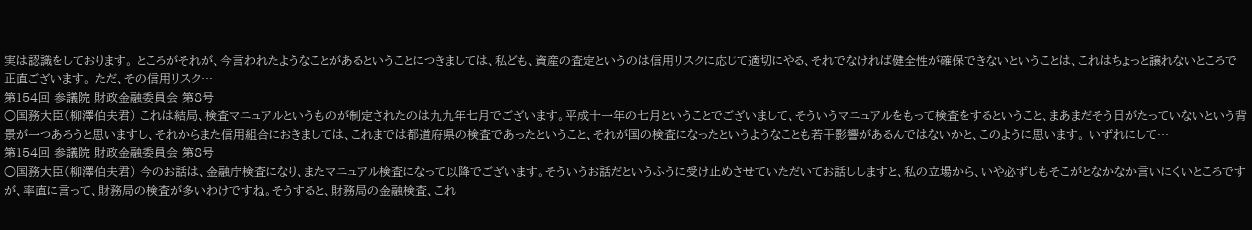実は認識をしております。 ところがそれが、今言われたようなことがあるということにつきましては、私ども、資産の査定というのは信用リスクに応じて適切にやる、それでなければ健全性が確保できないということは、これはちょっと譲れないところで正直ございます。 ただ、その信用リスク…
第154回 参議院 財政金融委員会 第8号
○国務大臣(柳澤伯夫君) これは結局、検査マニュアルというものが制定されたのは九九年七月でございます。平成十一年の七月ということでございまして、そういうマニュアルをもって検査をするということ、まあまだそう日がたっていないという背景が一つあろうと思いますし、それからまた信用組合におきましては、これまでは都道府県の検査であったということ、それが国の検査になったというようなことも若干影響があるんではないかと、このように思います。 いずれにして…
第154回 参議院 財政金融委員会 第8号
○国務大臣(柳澤伯夫君) 今のお話は、金融庁検査になり、またマニュアル検査になって以降でございます。そういうお話だというふうに受け止めさせていただいてお話ししますと、私の立場から、いや必ずしもそこがとなかなか言いにくいところですが、率直に言って、財務局の検査が多いわけですね。そうすると、財務局の金融検査、これ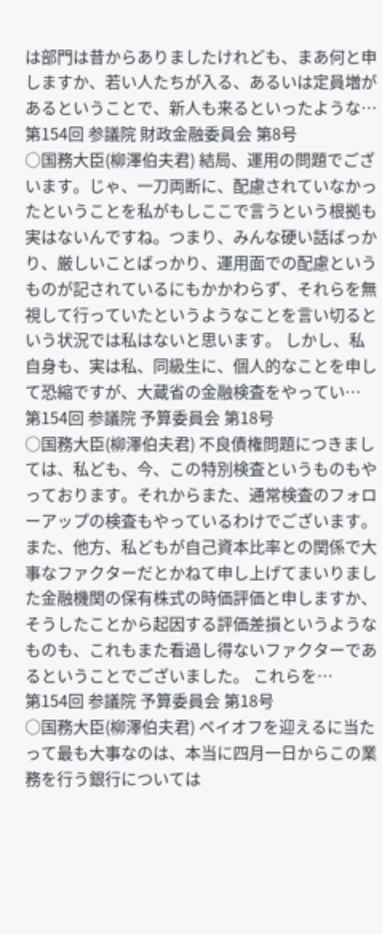は部門は昔からありましたけれども、まあ何と申しますか、若い人たちが入る、あるいは定員増があるということで、新人も来るといったような…
第154回 参議院 財政金融委員会 第8号
○国務大臣(柳澤伯夫君) 結局、運用の問題でございます。じゃ、一刀両断に、配慮されていなかったということを私がもしここで言うという根拠も実はないんですね。つまり、みんな硬い話ばっかり、厳しいことばっかり、運用面での配慮というものが記されているにもかかわらず、それらを無視して行っていたというようなことを言い切るという状況では私はないと思います。 しかし、私自身も、実は私、同級生に、個人的なことを申して恐縮ですが、大蔵省の金融検査をやってい…
第154回 参議院 予算委員会 第18号
○国務大臣(柳澤伯夫君) 不良債権問題につきましては、私ども、今、この特別検査というものもやっております。それからまた、通常検査のフォローアップの検査もやっているわけでございます。 また、他方、私どもが自己資本比率との関係で大事なファクターだとかねて申し上げてまいりました金融機関の保有株式の時価評価と申しますか、そうしたことから起因する評価差損というようなものも、これもまた看過し得ないファクターであるということでございました。 これらを…
第154回 参議院 予算委員会 第18号
○国務大臣(柳澤伯夫君) ペイオフを迎えるに当たって最も大事なのは、本当に四月一日からこの業務を行う銀行については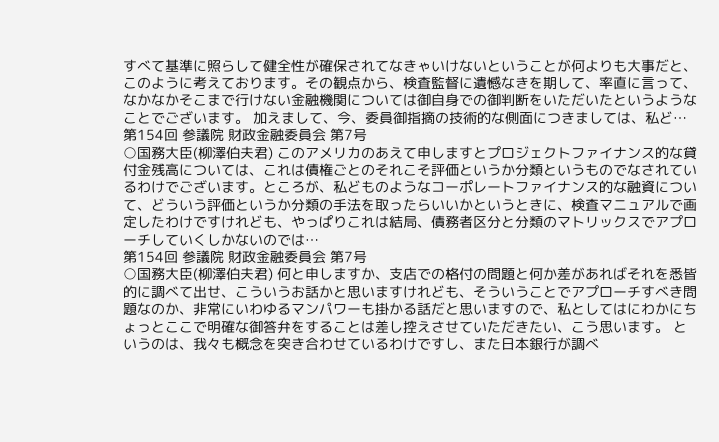すべて基準に照らして健全性が確保されてなきゃいけないということが何よりも大事だと、このように考えております。その観点から、検査監督に遺憾なきを期して、率直に言って、なかなかそこまで行けない金融機関については御自身での御判断をいただいたというようなことでございます。 加えまして、今、委員御指摘の技術的な側面につきましては、私ど…
第154回 参議院 財政金融委員会 第7号
○国務大臣(柳澤伯夫君) このアメリカのあえて申しますとプロジェクトファイナンス的な貸付金残高については、これは債権ごとのそれこそ評価というか分類というものでなされているわけでございます。ところが、私どものようなコーポレートファイナンス的な融資について、どういう評価というか分類の手法を取ったらいいかというときに、検査マニュアルで画定したわけですけれども、やっぱりこれは結局、債務者区分と分類のマトリックスでアプローチしていくしかないのでは…
第154回 参議院 財政金融委員会 第7号
○国務大臣(柳澤伯夫君) 何と申しますか、支店での格付の問題と何か差があればそれを悉皆的に調べて出せ、こういうお話かと思いますけれども、そういうことでアプローチすべき問題なのか、非常にいわゆるマンパワーも掛かる話だと思いますので、私としてはにわかにちょっとここで明確な御答弁をすることは差し控えさせていただきたい、こう思います。 というのは、我々も概念を突き合わせているわけですし、また日本銀行が調べ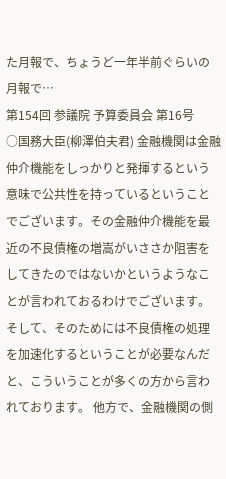た月報で、ちょうど一年半前ぐらいの月報で…
第154回 参議院 予算委員会 第16号
○国務大臣(柳澤伯夫君) 金融機関は金融仲介機能をしっかりと発揮するという意味で公共性を持っているということでございます。その金融仲介機能を最近の不良債権の増嵩がいささか阻害をしてきたのではないかというようなことが言われておるわけでございます。そして、そのためには不良債権の処理を加速化するということが必要なんだと、こういうことが多くの方から言われております。 他方で、金融機関の側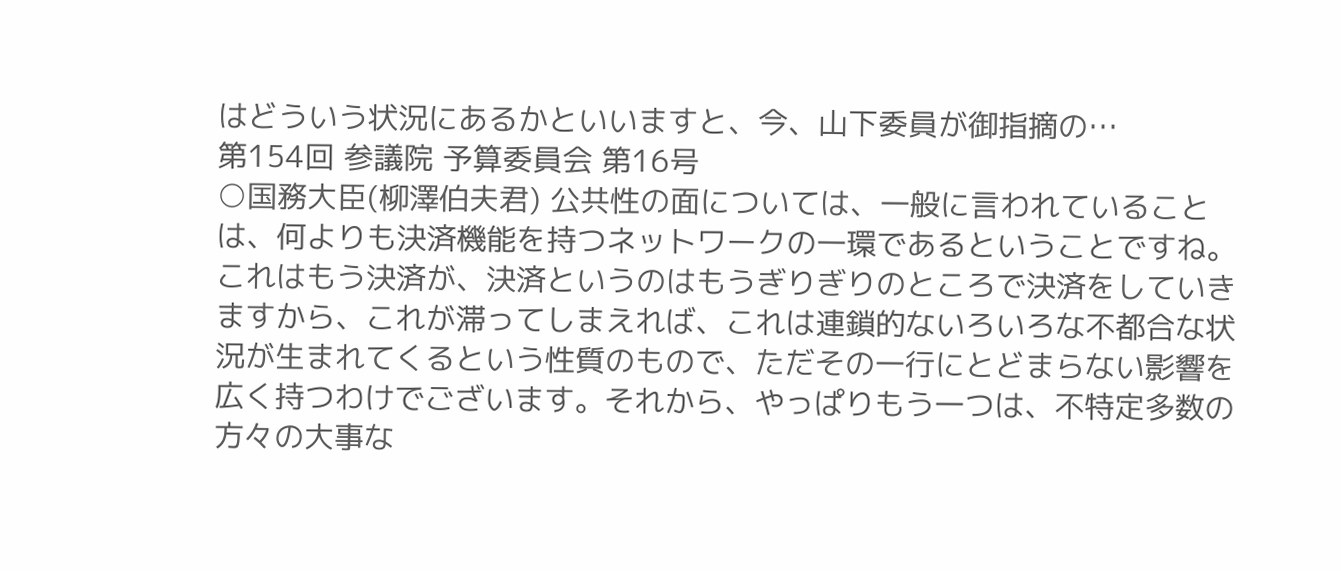はどういう状況にあるかといいますと、今、山下委員が御指摘の…
第154回 参議院 予算委員会 第16号
○国務大臣(柳澤伯夫君) 公共性の面については、一般に言われていることは、何よりも決済機能を持つネットワークの一環であるということですね。これはもう決済が、決済というのはもうぎりぎりのところで決済をしていきますから、これが滞ってしまえれば、これは連鎖的ないろいろな不都合な状況が生まれてくるという性質のもので、ただその一行にとどまらない影響を広く持つわけでございます。それから、やっぱりもう一つは、不特定多数の方々の大事な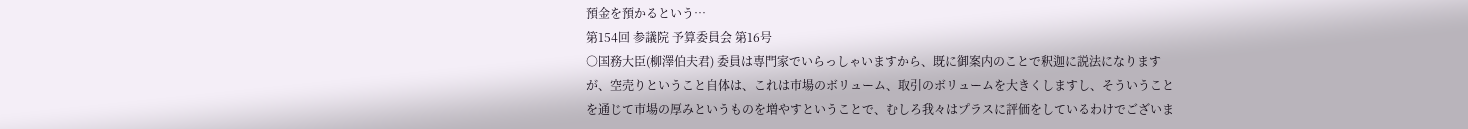預金を預かるという…
第154回 参議院 予算委員会 第16号
○国務大臣(柳澤伯夫君) 委員は専門家でいらっしゃいますから、既に御案内のことで釈迦に説法になりますが、空売りということ自体は、これは市場のボリューム、取引のボリュームを大きくしますし、そういうことを通じて市場の厚みというものを増やすということで、むしろ我々はプラスに評価をしているわけでございま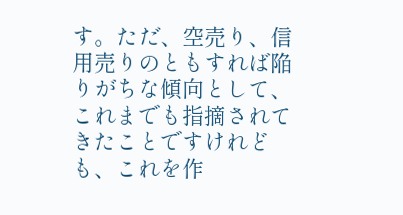す。ただ、空売り、信用売りのともすれば陥りがちな傾向として、これまでも指摘されてきたことですけれども、これを作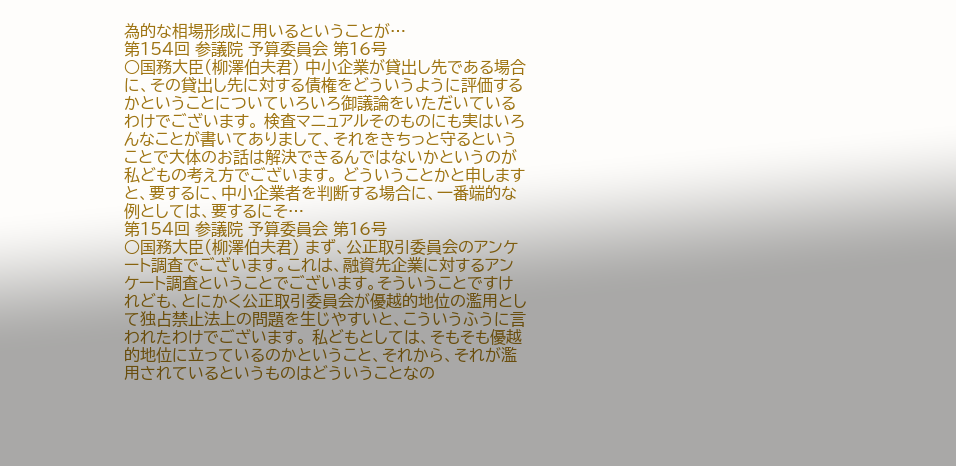為的な相場形成に用いるということが…
第154回 参議院 予算委員会 第16号
○国務大臣(柳澤伯夫君) 中小企業が貸出し先である場合に、その貸出し先に対する債権をどういうように評価するかということについていろいろ御議論をいただいているわけでございます。 検査マニュアルそのものにも実はいろんなことが書いてありまして、それをきちっと守るということで大体のお話は解決できるんではないかというのが私どもの考え方でございます。 どういうことかと申しますと、要するに、中小企業者を判断する場合に、一番端的な例としては、要するにそ…
第154回 参議院 予算委員会 第16号
○国務大臣(柳澤伯夫君) まず、公正取引委員会のアンケート調査でございます。これは、融資先企業に対するアンケート調査ということでございます。そういうことですけれども、とにかく公正取引委員会が優越的地位の濫用として独占禁止法上の問題を生じやすいと、こういうふうに言われたわけでございます。 私どもとしては、そもそも優越的地位に立っているのかということ、それから、それが濫用されているというものはどういうことなの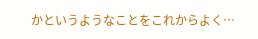かというようなことをこれからよく…